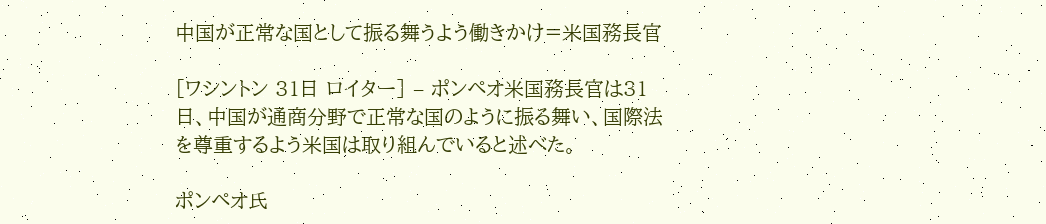中国が正常な国として振る舞うよう働きかけ=米国務長官

[ワシントン 31日 ロイター] – ポンペオ米国務長官は31日、中国が通商分野で正常な国のように振る舞い、国際法を尊重するよう米国は取り組んでいると述べた。

ポンペオ氏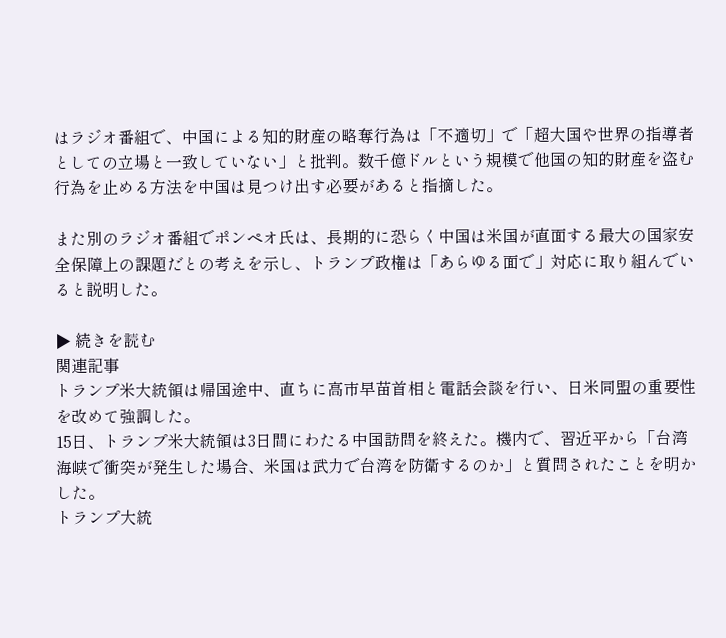はラジオ番組で、中国による知的財産の略奪行為は「不適切」で「超大国や世界の指導者としての立場と一致していない」と批判。数千億ドルという規模で他国の知的財産を盗む行為を止める方法を中国は見つけ出す必要があると指摘した。

また別のラジオ番組でポンペオ氏は、長期的に恐らく中国は米国が直面する最大の国家安全保障上の課題だとの考えを示し、トランプ政権は「あらゆる面で」対応に取り組んでいると説明した。

▶ 続きを読む
関連記事
トランプ米大統領は帰国途中、直ちに高市早苗首相と電話会談を行い、日米同盟の重要性を改めて強調した。
15日、トランプ米大統領は3日間にわたる中国訪問を終えた。機内で、習近平から「台湾海峡で衝突が発生した場合、米国は武力で台湾を防衛するのか」と質問されたことを明かした。
トランプ大統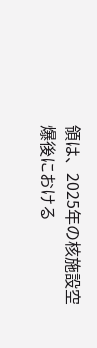領は、2025年の核施設空爆後における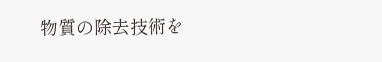物質の除去技術を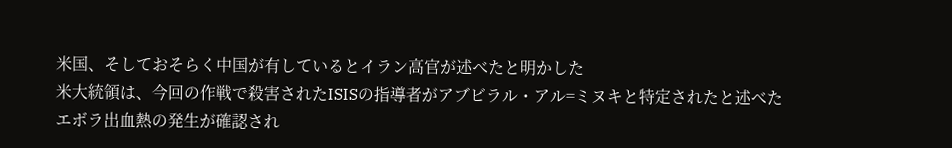米国、そしておそらく中国が有しているとイラン高官が述べたと明かした
米大統領は、今回の作戦で殺害されたISISの指導者がアブビラル・アル=ミヌキと特定されたと述べた
エボラ出血熱の発生が確認され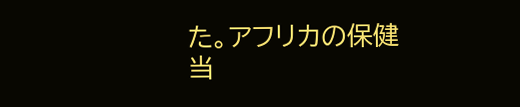た。アフリカの保健当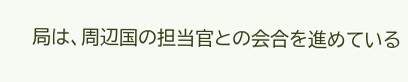局は、周辺国の担当官との会合を進めている